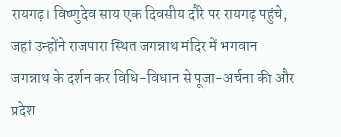रायगढ़। विष्णुदेव साय एक दिवसीय दौरे पर रायगढ़ पहुंचे, जहां उन्होंने राजपारा स्थित जगन्नाथ मंदिर में भगवान जगन्नाथ के दर्शन कर विधि-विधान से पूजा-अर्चना की और प्रदेश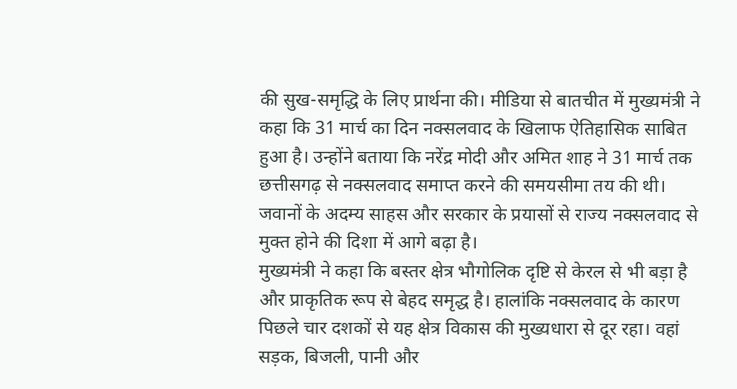की सुख-समृद्धि के लिए प्रार्थना की। मीडिया से बातचीत में मुख्यमंत्री ने कहा कि 31 मार्च का दिन नक्सलवाद के खिलाफ ऐतिहासिक साबित हुआ है। उन्होंने बताया कि नरेंद्र मोदी और अमित शाह ने 31 मार्च तक छत्तीसगढ़ से नक्सलवाद समाप्त करने की समयसीमा तय की थी। जवानों के अदम्य साहस और सरकार के प्रयासों से राज्य नक्सलवाद से मुक्त होने की दिशा में आगे बढ़ा है।
मुख्यमंत्री ने कहा कि बस्तर क्षेत्र भौगोलिक दृष्टि से केरल से भी बड़ा है और प्राकृतिक रूप से बेहद समृद्ध है। हालांकि नक्सलवाद के कारण पिछले चार दशकों से यह क्षेत्र विकास की मुख्यधारा से दूर रहा। वहां सड़क, बिजली, पानी और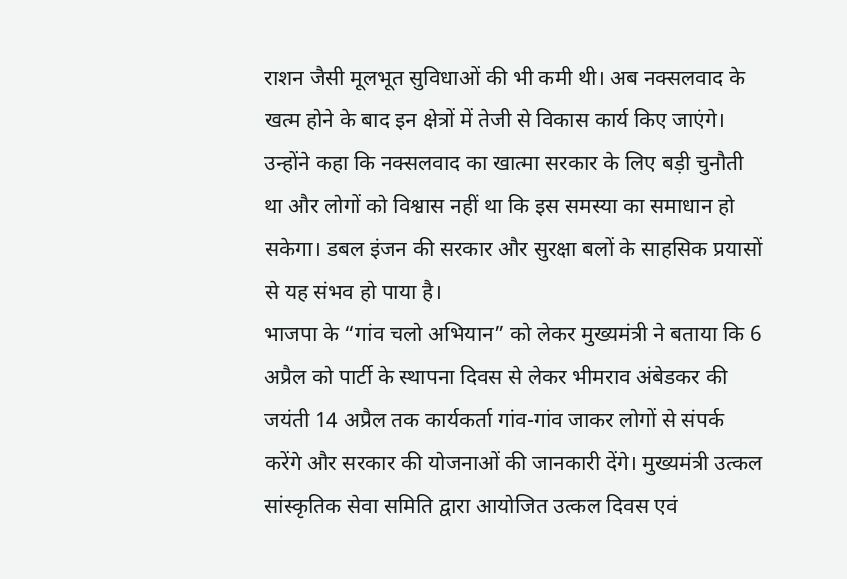राशन जैसी मूलभूत सुविधाओं की भी कमी थी। अब नक्सलवाद के खत्म होने के बाद इन क्षेत्रों में तेजी से विकास कार्य किए जाएंगे। उन्होंने कहा कि नक्सलवाद का खात्मा सरकार के लिए बड़ी चुनौती था और लोगों को विश्वास नहीं था कि इस समस्या का समाधान हो सकेगा। डबल इंजन की सरकार और सुरक्षा बलों के साहसिक प्रयासों से यह संभव हो पाया है।
भाजपा के “गांव चलो अभियान” को लेकर मुख्यमंत्री ने बताया कि 6 अप्रैल को पार्टी के स्थापना दिवस से लेकर भीमराव अंबेडकर की जयंती 14 अप्रैल तक कार्यकर्ता गांव-गांव जाकर लोगों से संपर्क करेंगे और सरकार की योजनाओं की जानकारी देंगे। मुख्यमंत्री उत्कल सांस्कृतिक सेवा समिति द्वारा आयोजित उत्कल दिवस एवं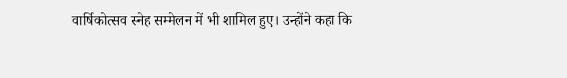वार्षिकोत्सव स्नेह सम्मेलन में भी शामिल हुए। उन्होंने कहा कि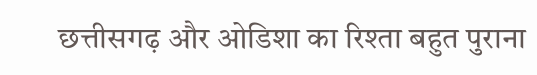छत्तीसगढ़ और ओडिशा का रिश्ता बहुत पुराना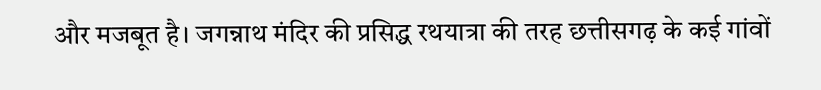और मजबूत है। जगन्नाथ मंदिर की प्रसिद्ध रथयात्रा की तरह छत्तीसगढ़ के कई गांवों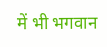में भी भगवान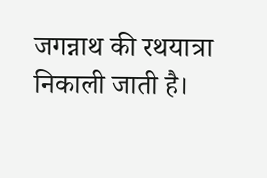जगन्नाथ की रथयात्रा निकाली जाती है।